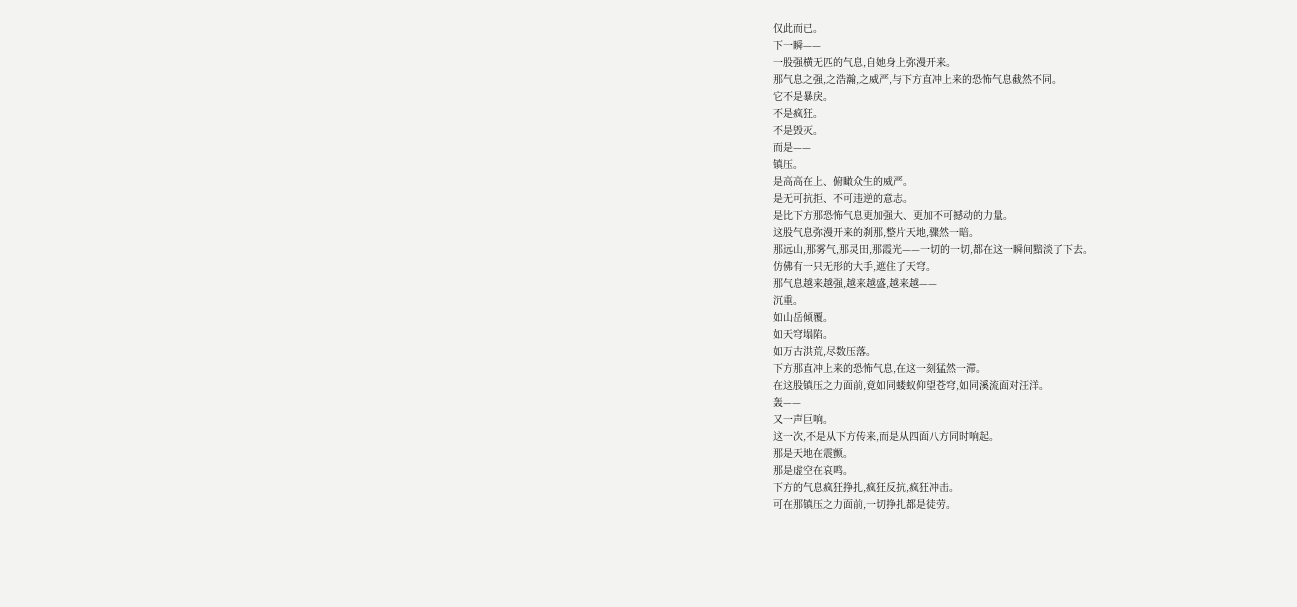仅此而已。
下一瞬——
一股强横无匹的气息,自她身上弥漫开来。
那气息之强,之浩瀚,之威严,与下方直冲上来的恐怖气息截然不同。
它不是暴戾。
不是疯狂。
不是毁灭。
而是——
镇压。
是高高在上、俯瞰众生的威严。
是无可抗拒、不可违逆的意志。
是比下方那恐怖气息更加强大、更加不可撼动的力量。
这股气息弥漫开来的刹那,整片天地,骤然一暗。
那远山,那雾气,那灵田,那霞光——一切的一切,都在这一瞬间黯淡了下去。
仿佛有一只无形的大手,遮住了天穹。
那气息越来越强,越来越盛,越来越——
沉重。
如山岳倾覆。
如天穹塌陷。
如万古洪荒,尽数压落。
下方那直冲上来的恐怖气息,在这一刻猛然一滞。
在这股镇压之力面前,竟如同蝼蚁仰望苍穹,如同溪流面对汪洋。
轰——
又一声巨响。
这一次,不是从下方传来,而是从四面八方同时响起。
那是天地在震颤。
那是虚空在哀鸣。
下方的气息疯狂挣扎,疯狂反抗,疯狂冲击。
可在那镇压之力面前,一切挣扎都是徒劳。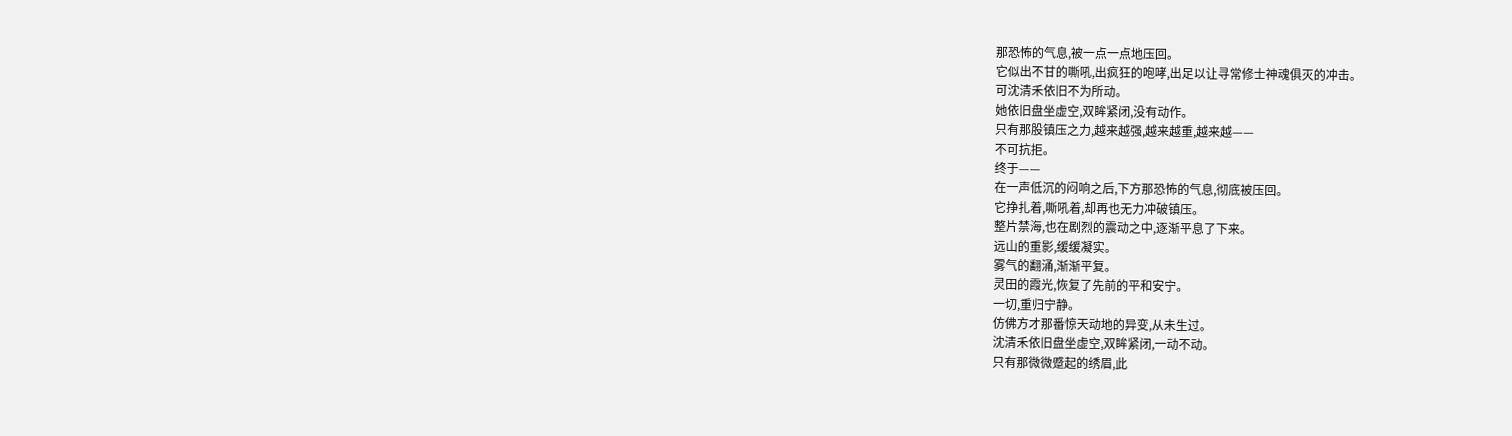那恐怖的气息,被一点一点地压回。
它似出不甘的嘶吼,出疯狂的咆哮,出足以让寻常修士神魂俱灭的冲击。
可沈清禾依旧不为所动。
她依旧盘坐虚空,双眸紧闭,没有动作。
只有那股镇压之力,越来越强,越来越重,越来越——
不可抗拒。
终于——
在一声低沉的闷响之后,下方那恐怖的气息,彻底被压回。
它挣扎着,嘶吼着,却再也无力冲破镇压。
整片禁海,也在剧烈的震动之中,逐渐平息了下来。
远山的重影,缓缓凝实。
雾气的翻涌,渐渐平复。
灵田的霞光,恢复了先前的平和安宁。
一切,重归宁静。
仿佛方才那番惊天动地的异变,从未生过。
沈清禾依旧盘坐虚空,双眸紧闭,一动不动。
只有那微微蹙起的绣眉,此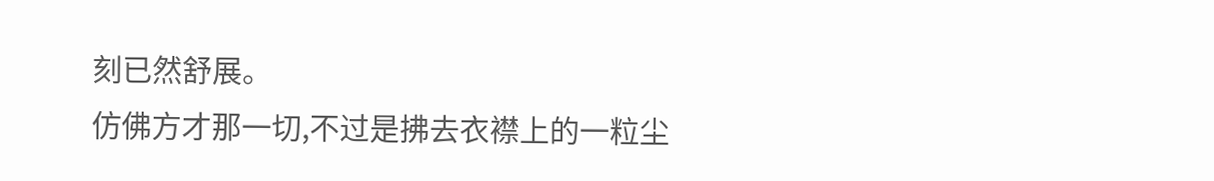刻已然舒展。
仿佛方才那一切,不过是拂去衣襟上的一粒尘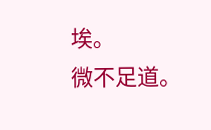埃。
微不足道。